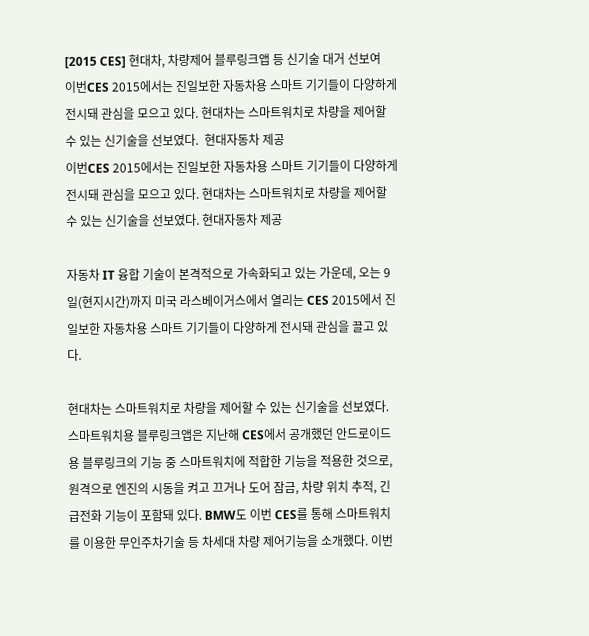[2015 CES] 현대차, 차량제어 블루링크앱 등 신기술 대거 선보여
이번CES 2015에서는 진일보한 자동차용 스마트 기기들이 다양하게 전시돼 관심을 모으고 있다. 현대차는 스마트워치로 차량을 제어할 수 있는 신기술을 선보였다.  현대자동차 제공
이번CES 2015에서는 진일보한 자동차용 스마트 기기들이 다양하게 전시돼 관심을 모으고 있다. 현대차는 스마트워치로 차량을 제어할 수 있는 신기술을 선보였다. 현대자동차 제공

자동차 IT 융합 기술이 본격적으로 가속화되고 있는 가운데, 오는 9일(현지시간)까지 미국 라스베이거스에서 열리는 CES 2015에서 진일보한 자동차용 스마트 기기들이 다양하게 전시돼 관심을 끌고 있다.

현대차는 스마트워치로 차량을 제어할 수 있는 신기술을 선보였다. 스마트워치용 블루링크앱은 지난해 CES에서 공개했던 안드로이드용 블루링크의 기능 중 스마트워치에 적합한 기능을 적용한 것으로, 원격으로 엔진의 시동을 켜고 끄거나 도어 잠금, 차량 위치 추적, 긴급전화 기능이 포함돼 있다. BMW도 이번 CES를 통해 스마트워치를 이용한 무인주차기술 등 차세대 차량 제어기능을 소개했다. 이번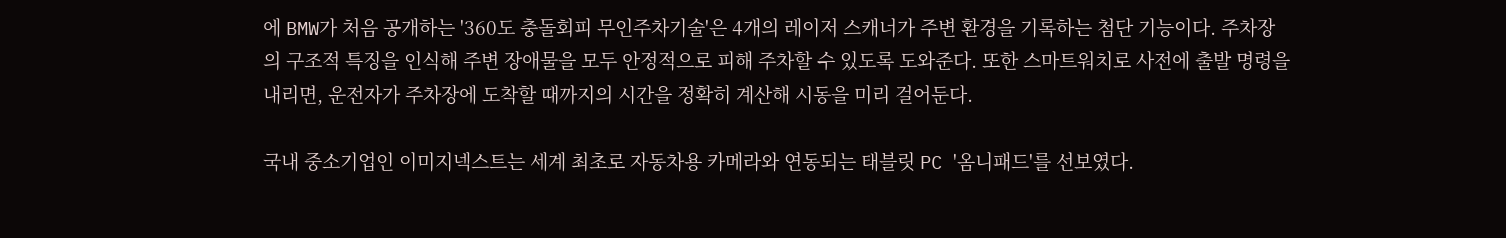에 BMW가 처음 공개하는 '360도 충돌회피 무인주차기술'은 4개의 레이저 스캐너가 주변 환경을 기록하는 첨단 기능이다. 주차장의 구조적 특징을 인식해 주변 장애물을 모두 안정적으로 피해 주차할 수 있도록 도와준다. 또한 스마트워치로 사전에 출발 명령을 내리면, 운전자가 주차장에 도착할 때까지의 시간을 정확히 계산해 시동을 미리 걸어둔다.

국내 중소기업인 이미지넥스트는 세계 최초로 자동차용 카메라와 연동되는 태블릿 PC '옴니패드'를 선보였다.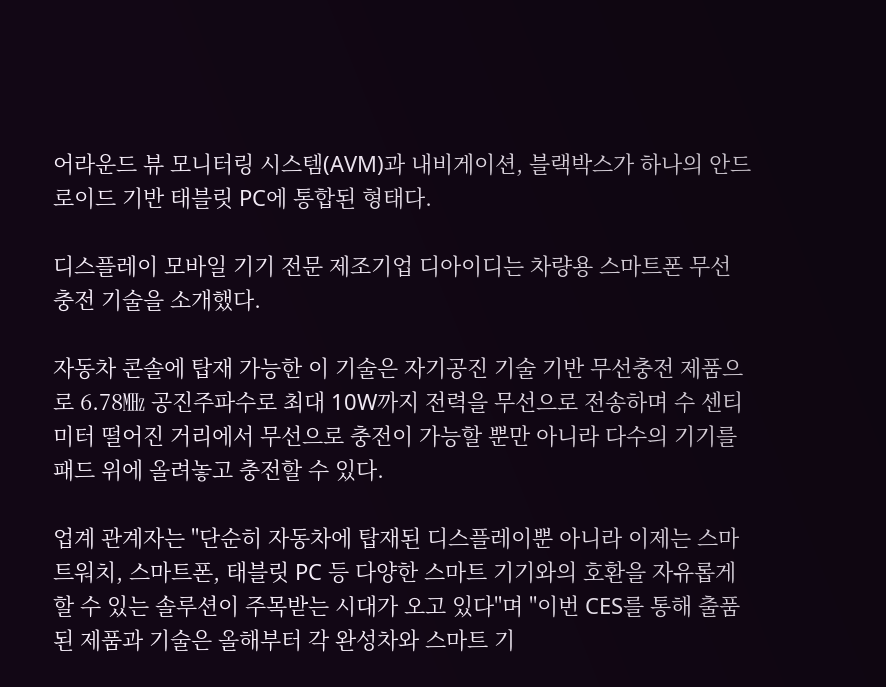어라운드 뷰 모니터링 시스템(AVM)과 내비게이션, 블랙박스가 하나의 안드로이드 기반 태블릿 PC에 통합된 형태다.

디스플레이 모바일 기기 전문 제조기업 디아이디는 차량용 스마트폰 무선 충전 기술을 소개했다.

자동차 콘솔에 탑재 가능한 이 기술은 자기공진 기술 기반 무선충전 제품으로 6.78㎒ 공진주파수로 최대 10W까지 전력을 무선으로 전송하며 수 센티미터 떨어진 거리에서 무선으로 충전이 가능할 뿐만 아니라 다수의 기기를 패드 위에 올려놓고 충전할 수 있다.

업계 관계자는 "단순히 자동차에 탑재된 디스플레이뿐 아니라 이제는 스마트워치, 스마트폰, 태블릿 PC 등 다양한 스마트 기기와의 호환을 자유롭게 할 수 있는 솔루션이 주목받는 시대가 오고 있다"며 "이번 CES를 통해 출품된 제품과 기술은 올해부터 각 완성차와 스마트 기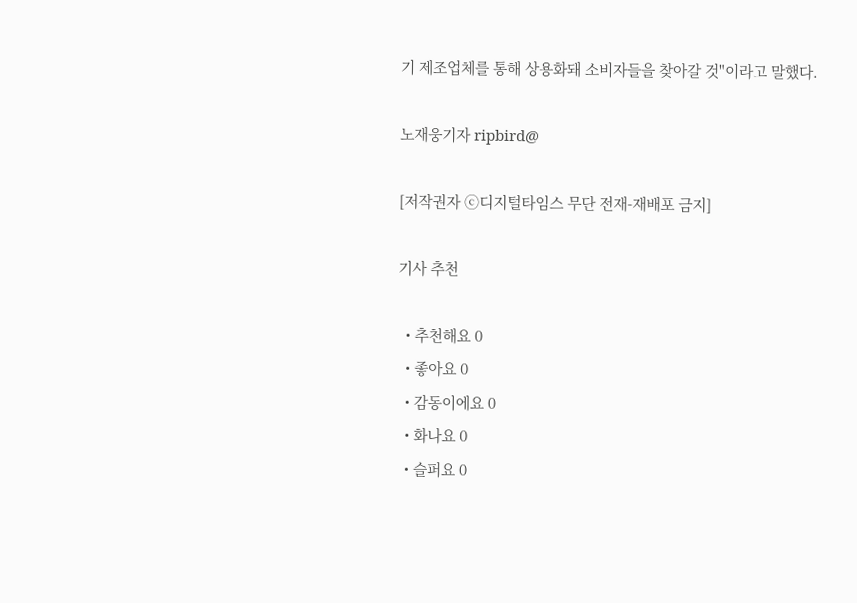기 제조업체를 통해 상용화돼 소비자들을 찾아갈 것"이라고 말했다.

노재웅기자 ripbird@

[저작권자 ⓒ디지털타임스 무단 전재-재배포 금지]

기사 추천

  • 추천해요 0
  • 좋아요 0
  • 감동이에요 0
  • 화나요 0
  • 슬퍼요 0